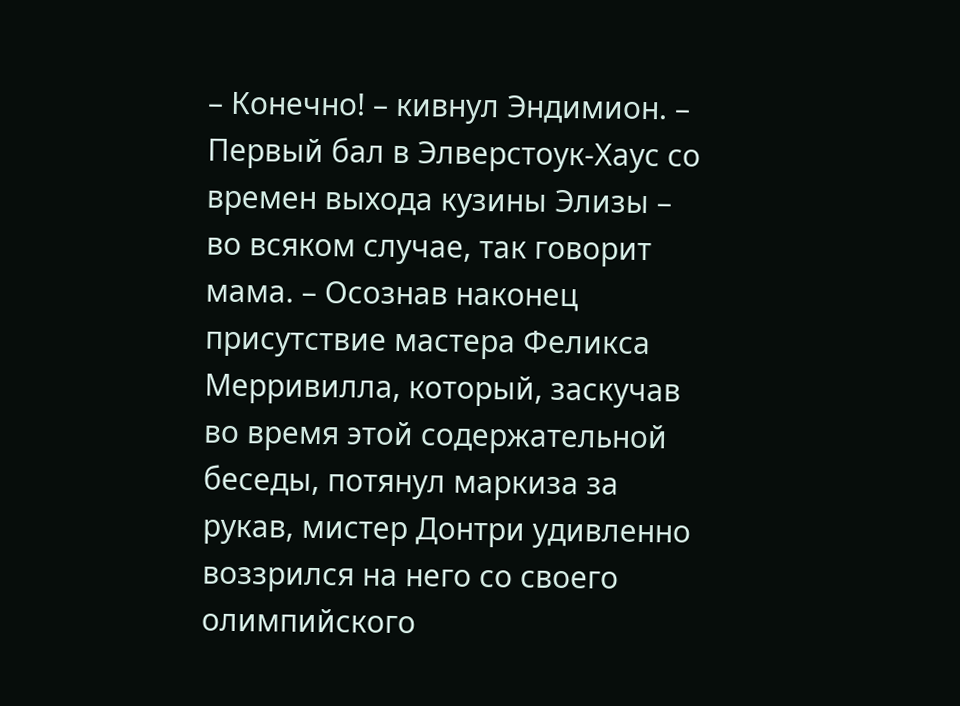– Конечно! – кивнул Эндимион. – Первый бал в Элверстоук-Хаус со времен выхода кузины Элизы – во всяком случае, так говорит мама. – Осознав наконец присутствие мастера Феликса Мерривилла, который, заскучав во время этой содержательной беседы, потянул маркиза за рукав, мистер Донтри удивленно воззрился на него со своего олимпийского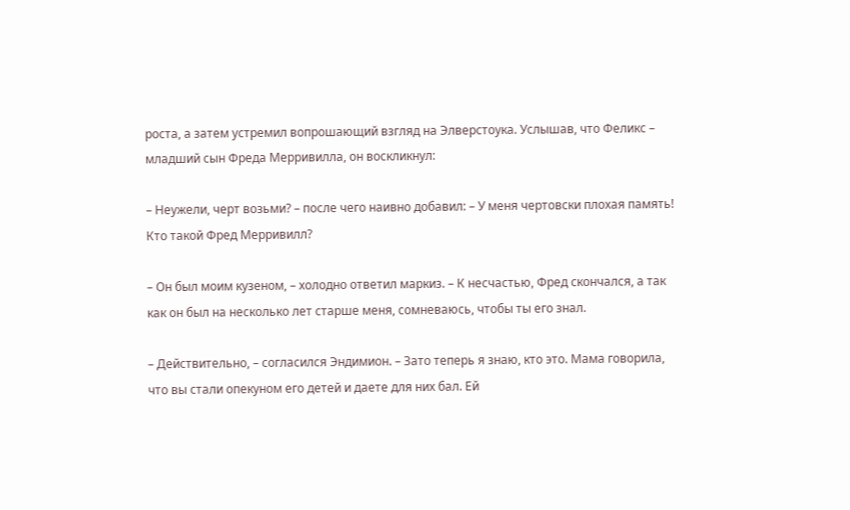роста, а затем устремил вопрошающий взгляд на Элверстоука. Услышав, что Феликс – младший сын Фреда Мерривилла, он воскликнул:

– Неужели, черт возьми? – после чего наивно добавил: – У меня чертовски плохая память! Кто такой Фред Мерривилл?

– Он был моим кузеном, – холодно ответил маркиз. – К несчастью, Фред скончался, а так как он был на несколько лет старше меня, сомневаюсь, чтобы ты его знал.

– Действительно, – согласился Эндимион. – Зато теперь я знаю, кто это. Мама говорила, что вы стали опекуном его детей и даете для них бал. Ей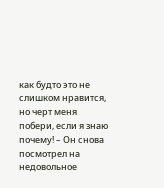как будто это не слишком нравится, но черт меня побери, если я знаю почему! – Он снова посмотрел на недовольное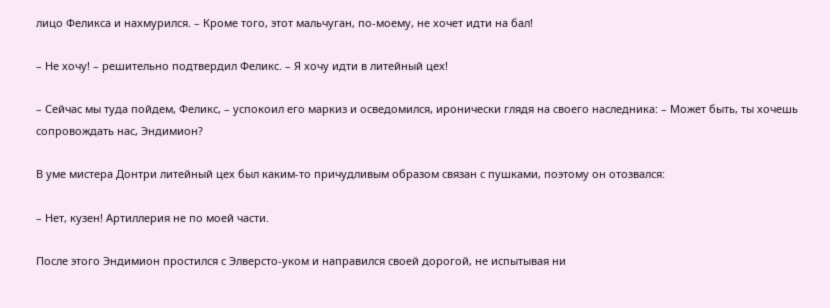лицо Феликса и нахмурился. – Кроме того, этот мальчуган, по-моему, не хочет идти на бал!

– Не хочу! – решительно подтвердил Феликс. – Я хочу идти в литейный цех!

– Сейчас мы туда пойдем, Феликс, – успокоил его маркиз и осведомился, иронически глядя на своего наследника: – Может быть, ты хочешь сопровождать нас, Эндимион?

В уме мистера Донтри литейный цех был каким-то причудливым образом связан с пушками, поэтому он отозвался:

– Нет, кузен! Артиллерия не по моей части.

После этого Эндимион простился с Элверсто-уком и направился своей дорогой, не испытывая ни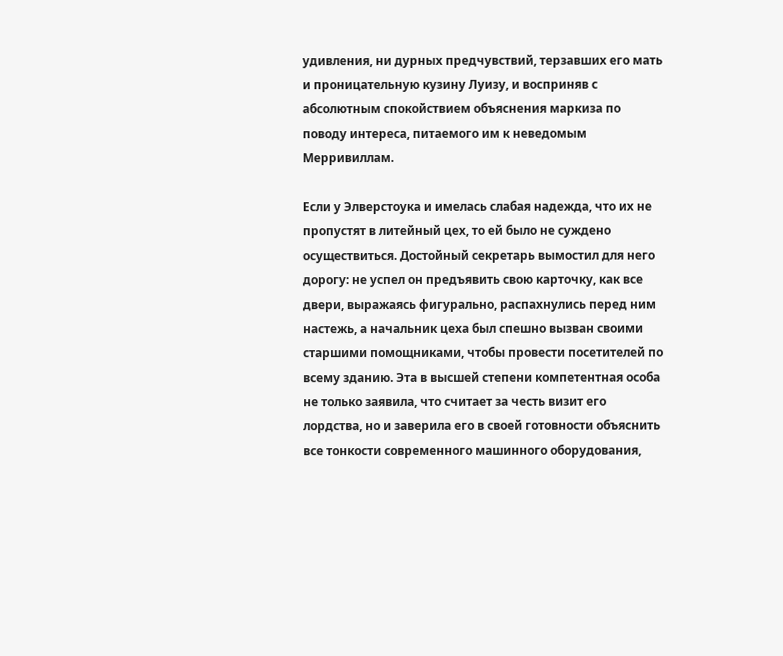удивления, ни дурных предчувствий, терзавших его мать и проницательную кузину Луизу, и восприняв с абсолютным спокойствием объяснения маркиза по поводу интереса, питаемого им к неведомым Мерривиллам.

Если у Элверстоука и имелась слабая надежда, что их не пропустят в литейный цех, то ей было не суждено осуществиться. Достойный секретарь вымостил для него дорогу: не успел он предъявить свою карточку, как все двери, выражаясь фигурально, распахнулись перед ним настежь, а начальник цеха был спешно вызван своими старшими помощниками, чтобы провести посетителей по всему зданию. Эта в высшей степени компетентная особа не только заявила, что считает за честь визит его лордства, но и заверила его в своей готовности объяснить все тонкости современного машинного оборудования,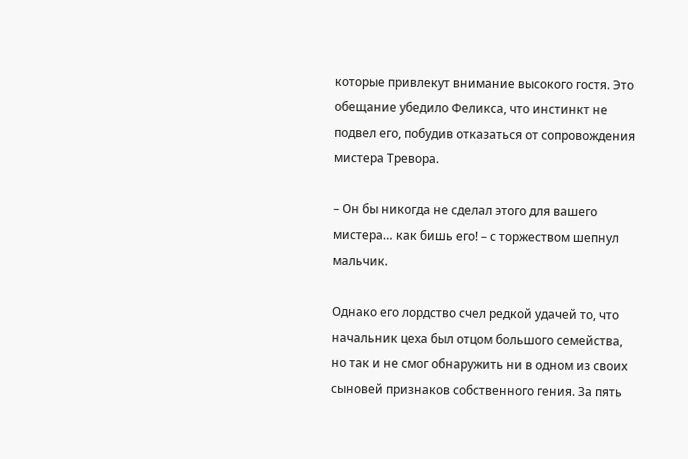которые привлекут внимание высокого гостя. Это обещание убедило Феликса, что инстинкт не подвел его, побудив отказаться от сопровождения мистера Тревора.

– Он бы никогда не сделал этого для вашего мистера… как бишь его! – с торжеством шепнул мальчик.

Однако его лордство счел редкой удачей то, что начальник цеха был отцом большого семейства, но так и не смог обнаружить ни в одном из своих сыновей признаков собственного гения. За пять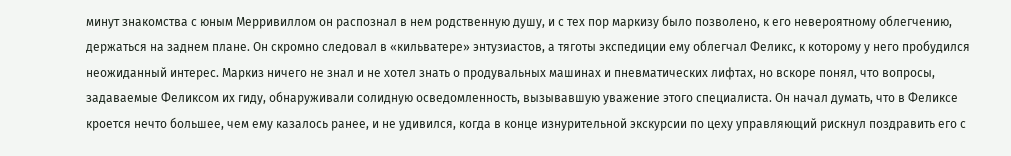минут знакомства с юным Мерривиллом он распознал в нем родственную душу, и с тех пор маркизу было позволено, к его невероятному облегчению, держаться на заднем плане. Он скромно следовал в «кильватере» энтузиастов, а тяготы экспедиции ему облегчал Феликс, к которому у него пробудился неожиданный интерес. Маркиз ничего не знал и не хотел знать о продувальных машинах и пневматических лифтах, но вскоре понял, что вопросы, задаваемые Феликсом их гиду, обнаруживали солидную осведомленность, вызывавшую уважение этого специалиста. Он начал думать, что в Феликсе кроется нечто большее, чем ему казалось ранее, и не удивился, когда в конце изнурительной экскурсии по цеху управляющий рискнул поздравить его с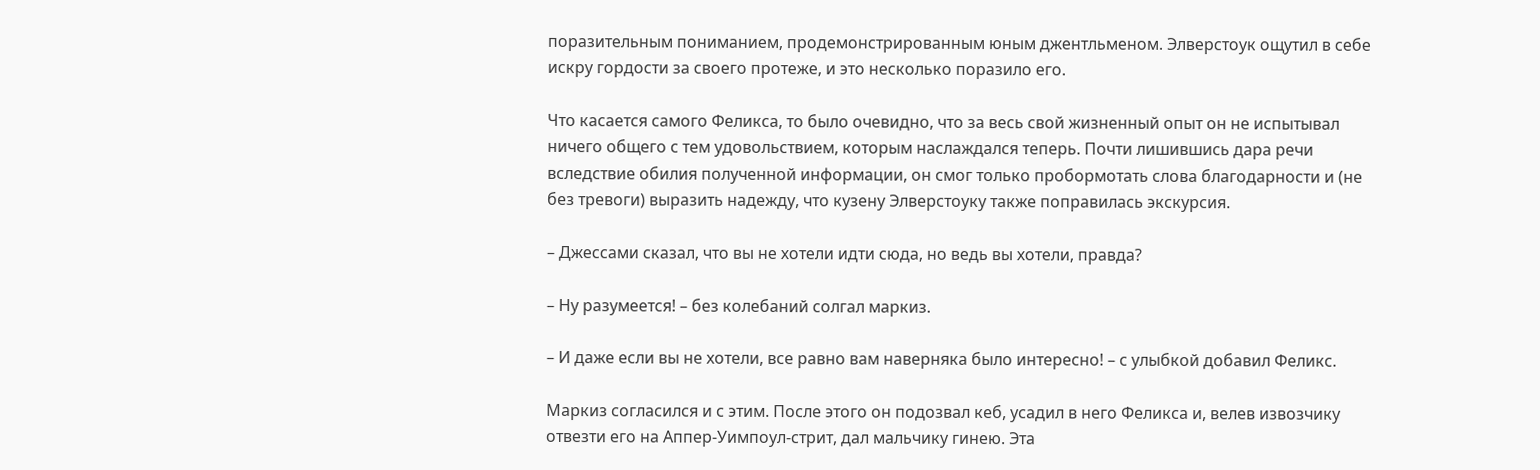поразительным пониманием, продемонстрированным юным джентльменом. Элверстоук ощутил в себе искру гордости за своего протеже, и это несколько поразило его.

Что касается самого Феликса, то было очевидно, что за весь свой жизненный опыт он не испытывал ничего общего с тем удовольствием, которым наслаждался теперь. Почти лишившись дара речи вследствие обилия полученной информации, он смог только пробормотать слова благодарности и (не без тревоги) выразить надежду, что кузену Элверстоуку также поправилась экскурсия.

– Джессами сказал, что вы не хотели идти сюда, но ведь вы хотели, правда?

– Ну разумеется! – без колебаний солгал маркиз.

– И даже если вы не хотели, все равно вам наверняка было интересно! – с улыбкой добавил Феликс.

Маркиз согласился и с этим. После этого он подозвал кеб, усадил в него Феликса и, велев извозчику отвезти его на Аппер-Уимпоул-стрит, дал мальчику гинею. Эта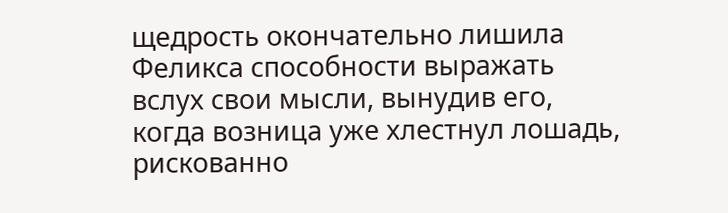щедрость окончательно лишила Феликса способности выражать вслух свои мысли, вынудив его, когда возница уже хлестнул лошадь, рискованно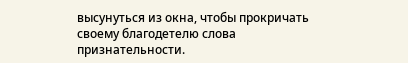высунуться из окна, чтобы прокричать своему благодетелю слова признательности.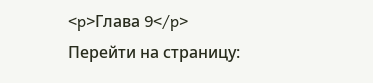<p>Глава 9</p>
Перейти на страницу: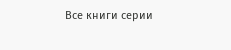Все книги серии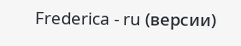Frederica - ru (версии)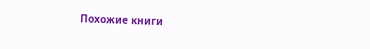Похожие книги